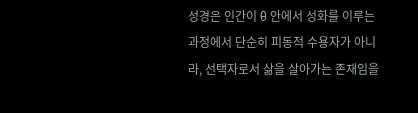성경은 인간이 θ 안에서 성화를 이루는 과정에서 단순히 피동적 수용자가 아니라, 선택자로서 삶을 살아가는 존재임을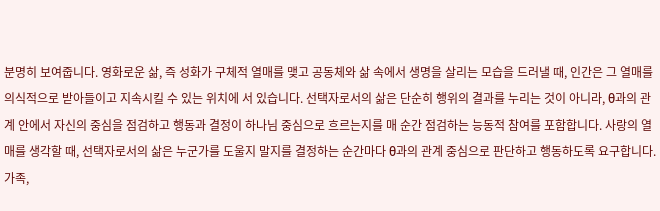분명히 보여줍니다. 영화로운 삶, 즉 성화가 구체적 열매를 맺고 공동체와 삶 속에서 생명을 살리는 모습을 드러낼 때, 인간은 그 열매를 의식적으로 받아들이고 지속시킬 수 있는 위치에 서 있습니다. 선택자로서의 삶은 단순히 행위의 결과를 누리는 것이 아니라, θ과의 관계 안에서 자신의 중심을 점검하고 행동과 결정이 하나님 중심으로 흐르는지를 매 순간 점검하는 능동적 참여를 포함합니다. 사랑의 열매를 생각할 때, 선택자로서의 삶은 누군가를 도울지 말지를 결정하는 순간마다 θ과의 관계 중심으로 판단하고 행동하도록 요구합니다. 가족,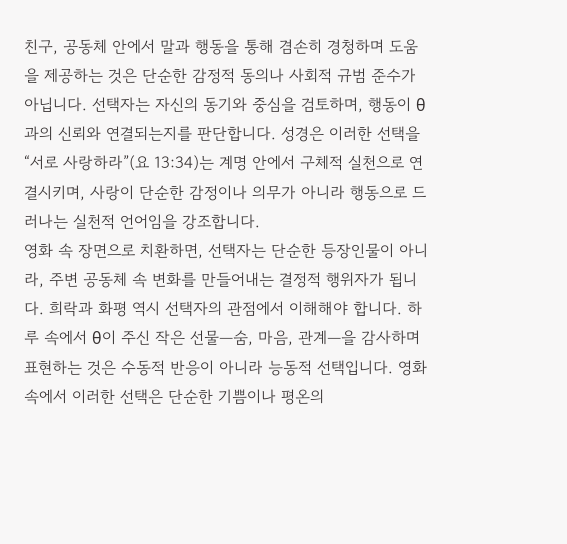친구, 공동체 안에서 말과 행동을 통해 겸손히 경청하며 도움을 제공하는 것은 단순한 감정적 동의나 사회적 규범 준수가 아닙니다. 선택자는 자신의 동기와 중심을 검토하며, 행동이 θ과의 신뢰와 연결되는지를 판단합니다. 성경은 이러한 선택을 “서로 사랑하라”(요 13:34)는 계명 안에서 구체적 실천으로 연결시키며, 사랑이 단순한 감정이나 의무가 아니라 행동으로 드러나는 실천적 언어임을 강조합니다.
영화 속 장면으로 치환하면, 선택자는 단순한 등장인물이 아니라, 주변 공동체 속 변화를 만들어내는 결정적 행위자가 됩니다. 희락과 화평 역시 선택자의 관점에서 이해해야 합니다. 하루 속에서 θ이 주신 작은 선물—숨, 마음, 관계—을 감사하며 표현하는 것은 수동적 반응이 아니라 능동적 선택입니다. 영화 속에서 이러한 선택은 단순한 기쁨이나 평온의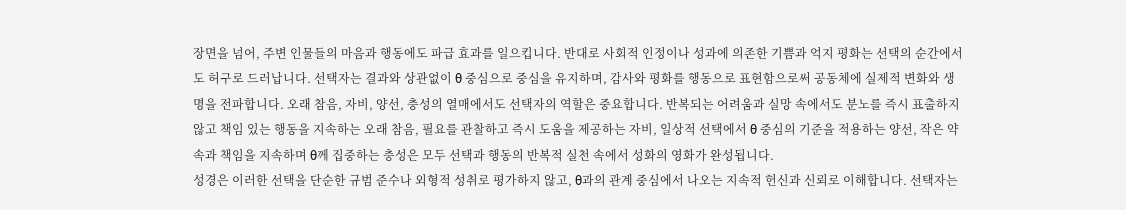장면을 넘어, 주변 인물들의 마음과 행동에도 파급 효과를 일으킵니다. 반대로 사회적 인정이나 성과에 의존한 기쁨과 억지 평화는 선택의 순간에서도 허구로 드러납니다. 선택자는 결과와 상관없이 θ 중심으로 중심을 유지하며, 감사와 평화를 행동으로 표현함으로써 공동체에 실제적 변화와 생명을 전파합니다. 오래 참음, 자비, 양선, 충성의 열매에서도 선택자의 역할은 중요합니다. 반복되는 어려움과 실망 속에서도 분노를 즉시 표출하지 않고 책임 있는 행동을 지속하는 오래 참음, 필요를 관찰하고 즉시 도움을 제공하는 자비, 일상적 선택에서 θ 중심의 기준을 적용하는 양선, 작은 약속과 책임을 지속하며 θ께 집중하는 충성은 모두 선택과 행동의 반복적 실천 속에서 성화의 영화가 완성됩니다.
성경은 이러한 선택을 단순한 규범 준수나 외형적 성취로 평가하지 않고, θ과의 관계 중심에서 나오는 지속적 헌신과 신뢰로 이해합니다. 선택자는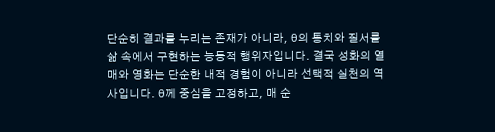단순히 결과를 누리는 존재가 아니라, θ의 통치와 질서를 삶 속에서 구현하는 능동적 행위자입니다. 결국 성화의 열매와 영화는 단순한 내적 경험이 아니라 선택적 실천의 역사입니다. θ께 중심을 고정하고, 매 순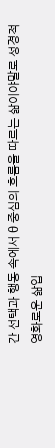간 선택과 행동 속에서 θ 중심의 흐름을 따르는 삶이야말로 성경적 영화로운 삶입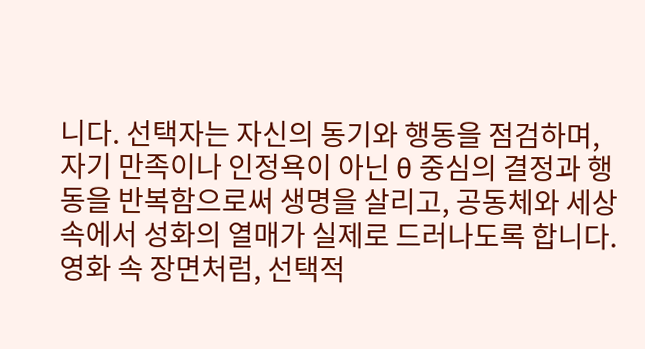니다. 선택자는 자신의 동기와 행동을 점검하며, 자기 만족이나 인정욕이 아닌 θ 중심의 결정과 행동을 반복함으로써 생명을 살리고, 공동체와 세상 속에서 성화의 열매가 실제로 드러나도록 합니다. 영화 속 장면처럼, 선택적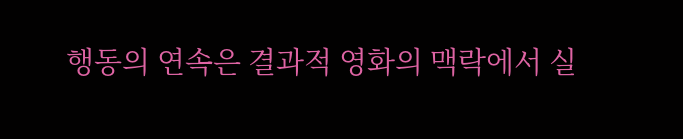행동의 연속은 결과적 영화의 맥락에서 실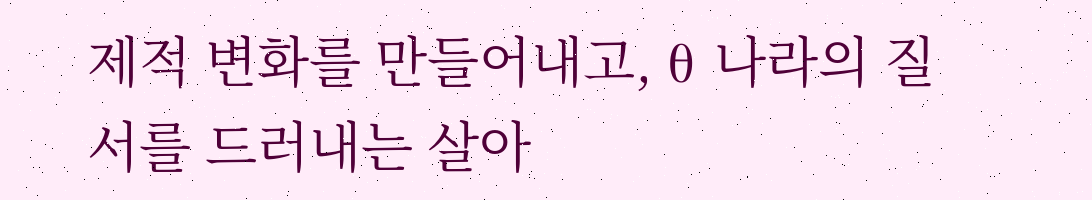제적 변화를 만들어내고, θ 나라의 질서를 드러내는 살아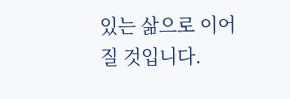있는 삶으로 이어질 것입니다.